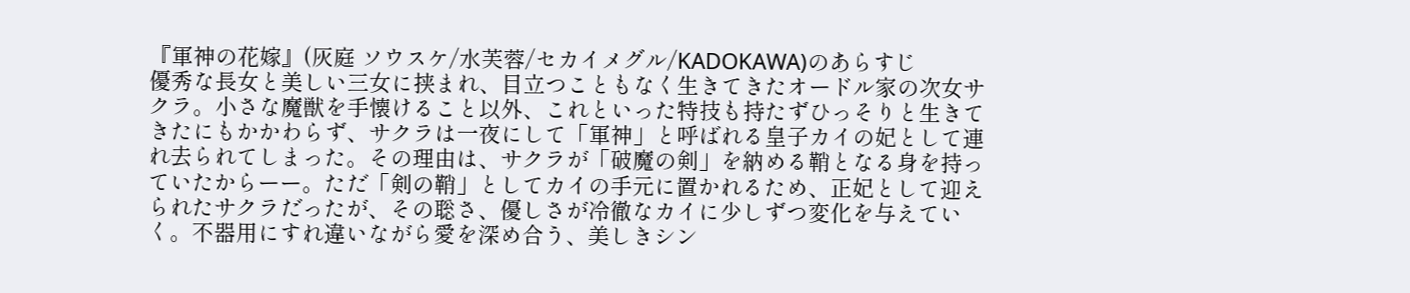『軍神の花嫁』(灰庭 ソウスケ/水芙蓉/セカイメグル/KADOKAWA)のあらすじ
優秀な長女と美しい三女に挟まれ、目立つこともなく生きてきたオードル家の次女サクラ。小さな魔獣を手懐けること以外、これといった特技も持たずひっそりと生きてきたにもかかわらず、サクラは一夜にして「軍神」と呼ばれる皇子カイの妃として連れ去られてしまった。その理由は、サクラが「破魔の剣」を納める鞘となる身を持っていたからーー。ただ「剣の鞘」としてカイの手元に置かれるため、正妃として迎えられたサクラだったが、その聡さ、優しさが冷徹なカイに少しずつ変化を与えていく。不器用にすれ違いながら愛を深め合う、美しきシン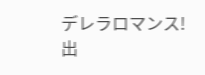デレラロマンス!
出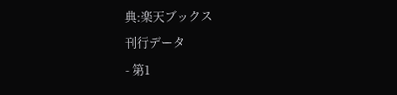典:楽天ブックス
刊行データ
- 第1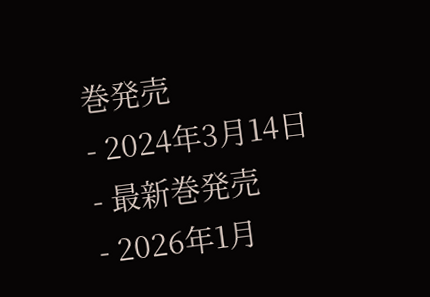巻発売
- 2024年3月14日
- 最新巻発売
- 2026年1月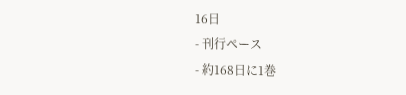16日
- 刊行ペース
- 約168日に1巻